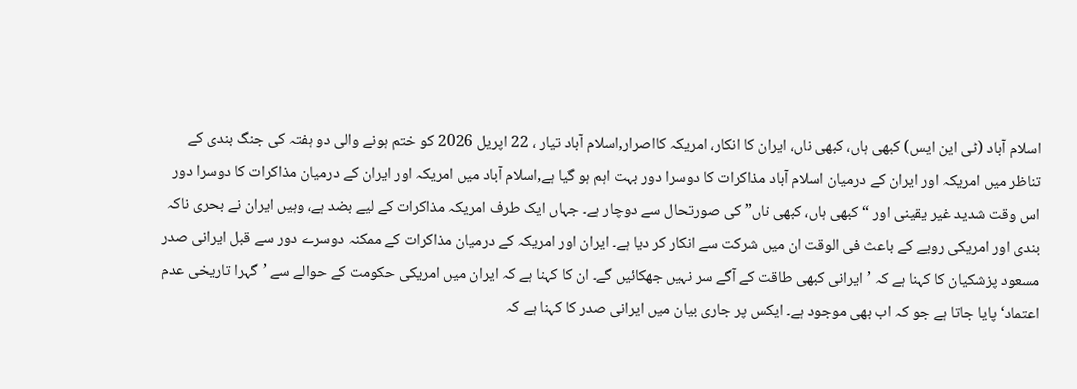اسلام آباد (ٹی این ایس) کبھی ہاں، کبھی ناں، ایران کا انکار، امریکہ کااصرار,اسلام آباد تیار ، 22 اپریل 2026 کو ختم ہونے والی دو ہفتہ کی جنگ بندی کے تناظر میں امریکہ اور ایران کے درمیان اسلام آباد مذاکرات کا دوسرا دور بہت اہم ہو گیا ہے,اسلام آباد میں امریکہ اور ایران کے درمیان مذاکرات کا دوسرا دور اس وقت شدید غیر یقینی اور “کبھی ہاں، کبھی ناں” کی صورتحال سے دوچار ہے۔ جہاں ایک طرف امریکہ مذاکرات کے لیے بضد ہے، وہیں ایران نے بحری ناکہ بندی اور امریکی رویے کے باعث فی الوقت ان میں شرکت سے انکار کر دیا ہے۔ ایران اور امریکہ کے درمیان مذاکرات کے ممکنہ دوسرے دور سے قبل ایرانی صدر مسعود پزشکیان کا کہنا ہے کہ ’ایرانی کبھی طاقت کے آگے سر نہیں جھکائیں گے۔ ان کا کہنا ہے کہ ایران میں امریکی حکومت کے حوالے سے ’گہرا تاریخی عدم اعتماد‘ پایا جاتا ہے جو کہ اب بھی موجود ہے۔ ایکس پر جاری بیان میں ایرانی صدر کا کہنا ہے کہ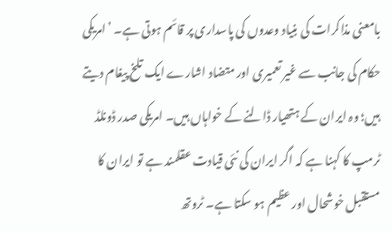بامعنی مذاکرات کی بنیاد وعدوں کی پاسداری پر قائم ہوتی ہے۔ ’امریکی حکام کی جانب سے غیر تعمیری اور متضاد اشارے ایک تلخ پیغام دیتے ہیں؛ وہ ایران کے ہتھیار ڈالنے کے خواہاں ہیں۔ امریکی صدر ڈونلڈ ٹرمپ کا کہنا ہے کہ اگر ایران کی نئی قیادت عقلمند ہے تو ایران کا مستقبل خوشحال اور عظیم ہو سکتا ہے۔ ٹروتھ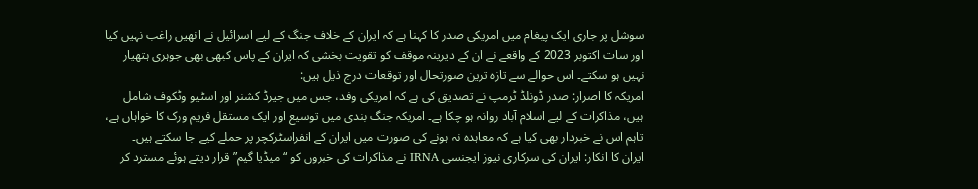سوشل پر جاری ایک پیغام میں امریکی صدر کا کہنا ہے کہ ایران کے خلاف جنگ کے لیے اسرائیل نے انھیں راغب نہیں کیا اور سات اکتوبر 2023 کے واقعے نے ان کے دیرینہ موقف کو تقویت بخشی کہ ایران کے پاس کبھی بھی جوہری ہتھیار نہیں ہو سکتے۔ اس حوالے سے تازہ ترین صورتحال اور توقعات درج ذیل ہیں:
امریکہ کا اصرار: صدر ڈونلڈ ٹرمپ نے تصدیق کی ہے کہ امریکی وفد، جس میں جیرڈ کشنر اور اسٹیو وٹکوف شامل ہیں، مذاکرات کے لیے اسلام آباد روانہ ہو چکا ہے۔ امریکہ جنگ بندی میں توسیع اور ایک مستقل فریم ورک کا خواہاں ہے، تاہم اس نے خبردار بھی کیا ہے کہ معاہدہ نہ ہونے کی صورت میں ایران کے انفراسٹرکچر پر حملے کیے جا سکتے ہیں۔
ایران کا انکار: ایران کی سرکاری نیوز ایجنسی IRNA نے مذاکرات کی خبروں کو “میڈیا گیم” قرار دیتے ہوئے مسترد کر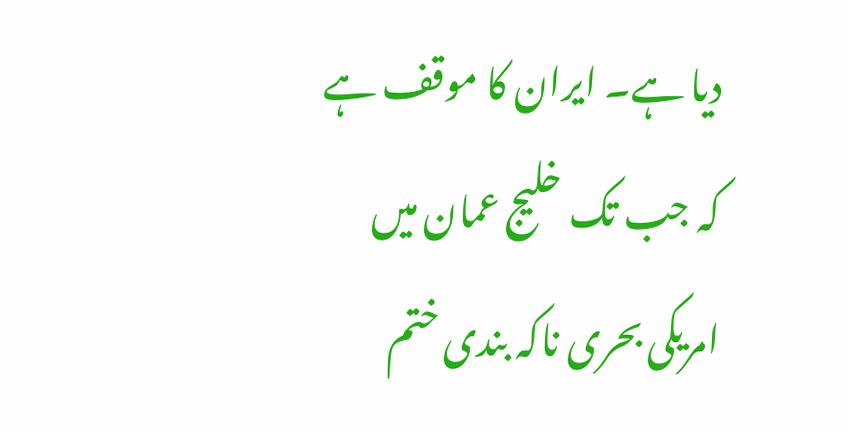دیا ہے۔ ایران کا موقف ہے کہ جب تک خلیج عمان میں امریکی بحری ناکہ بندی ختم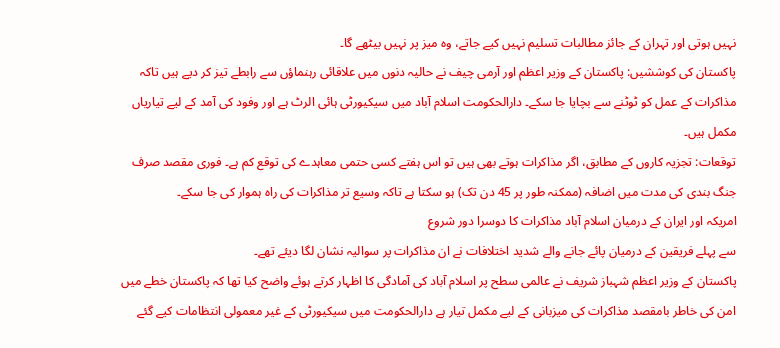نہیں ہوتی اور تہران کے جائز مطالبات تسلیم نہیں کیے جاتے، وہ میز پر نہیں بیٹھے گا۔
پاکستان کی کوششیں: پاکستان کے وزیر اعظم اور آرمی چیف نے حالیہ دنوں میں علاقائی رہنماؤں سے رابطے تیز کر دیے ہیں تاکہ مذاکرات کے عمل کو ٹوٹنے سے بچایا جا سکے۔ دارالحکومت اسلام آباد میں سیکیورٹی ہائی الرٹ ہے اور وفود کی آمد کے لیے تیاریاں مکمل ہیں۔
توقعات: تجزیہ کاروں کے مطابق، اگر مذاکرات ہوتے بھی ہیں تو اس ہفتے کسی حتمی معاہدے کی توقع کم ہے۔ فوری مقصد صرف جنگ بندی کی مدت میں اضافہ (ممکنہ طور پر 45 دن تک) ہو سکتا ہے تاکہ وسیع تر مذاکرات کی راہ ہموار کی جا سکے۔
امریکہ اور ایران کے درمیان اسلام آباد مذاکرات کا دوسرا دور شروع
سے پہلے فریقین کے درمیان پائے جانے والے شدید اختلافات نے ان مذاکرات پر سوالیہ نشان لگا دیئے تھے۔
پاکستان کے وزیر اعظم شہباز شریف نے عالمی سطح پر اسلام آباد کی آمادگی کا اظہار کرتے ہوئے واضح کیا تھا کہ پاکستان خطے میں امن کی خاطر بامقصد مذاکرات کی میزبانی کے لیے مکمل تیار ہے دارالحکومت میں سیکیورٹی کے غیر معمولی انتظامات کیے گئے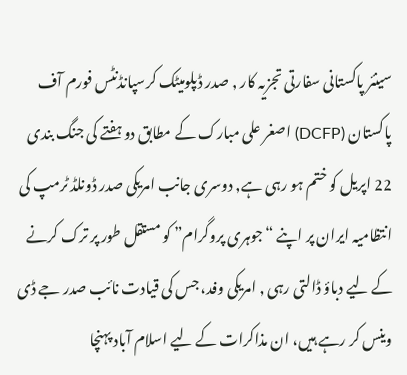سینئر پاکستانی سفارتی تجزیہ کار , صدر ڈپلومیٹک کرسپانڈنٹس فورم آف پاکستان (DCFP) اصغر علی مبارک کے مطابق دو ہفتے کی جنگ بندی 22 اپریل کو ختم ہو رہی ہے, دوسری جانب امریکی صدر ڈونلڈ ٹرمپ کی انتظامیہ ایران پر اپنے “جوہری پروگرام” کو مستقل طور پر ترک کرنے کے لیے دباؤ ڈالتی رہی , امریکی وفد، جس کی قیادت نائب صدر جے ڈی وینس کر رہے ہیں، ان مذاکرات کے لیے اسلام آباد پہنچا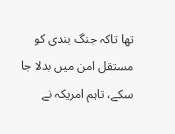تھا تاکہ جنگ بندی کو مستقل امن میں بدلا جا سکے، تاہم امریکہ نے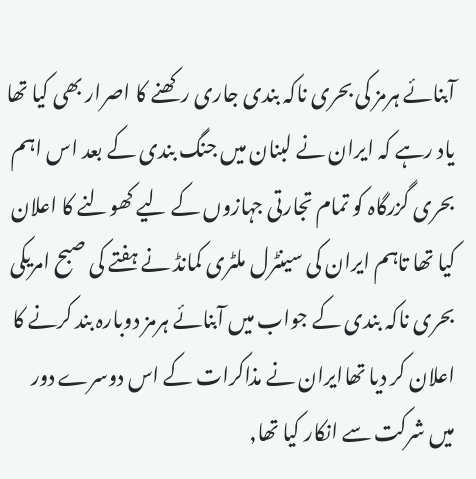آبنائے ہرمز کی بحری ناکہ بندی جاری رکھنے کا اصرار بھی کیا تھا
یاد رہے کہ ایران نے لبنان میں جنگ بندی کے بعد اس اہم بحری گزرگاہ کو تمام تجارتی جہازوں کے لیے کھولنے کا اعلان کیا تھا تاہم ایران کی سینٹرل ملٹری کمانڈ نے ہفتے کی صبح امریکی بحری ناکہ بندی کے جواب میں آبنائے ہرمز دوبارہ بند کرنے کا اعلان کر دیا تھاایران نے مذاکرات کے اس دوسرے دور میں شرکت سے انکار کیا تھا,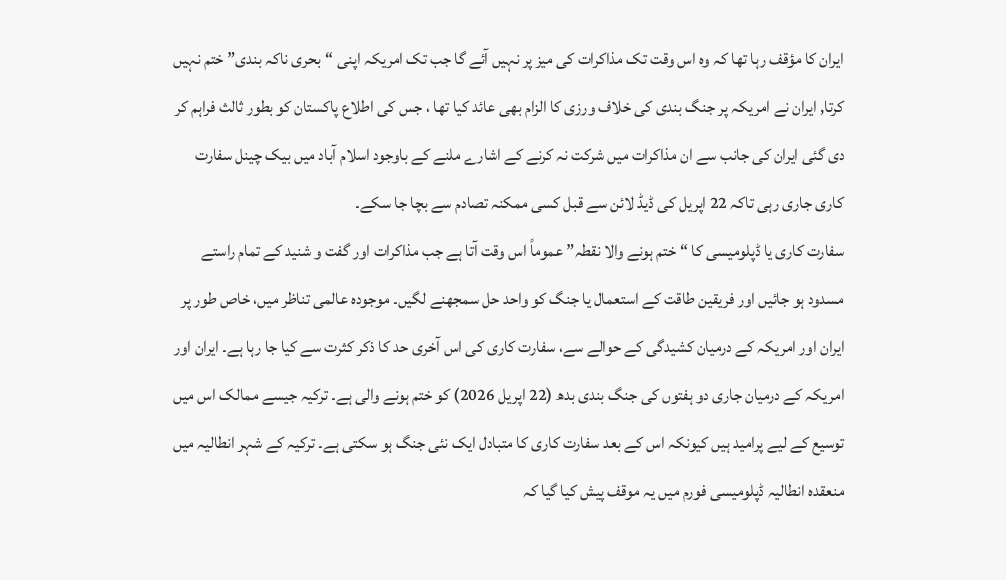ایران کا مؤقف رہا تھا کہ وہ اس وقت تک مذاکرات کی میز پر نہیں آئے گا جب تک امریکہ اپنی “بحری ناکہ بندی” ختم نہیں کرتا, ایران نے امریکہ پر جنگ بندی کی خلاف ورزی کا الزام بھی عائد کیا تھا ، جس کی اطلاع پاکستان کو بطور ثالث فراہم کر دی گئی ایران کی جانب سے ان مذاکرات میں شرکت نہ کرنے کے اشارے ملنے کے باوجود اسلام آباد میں بیک چینل سفارت کاری جاری رہی تاکہ 22 اپریل کی ڈیڈ لائن سے قبل کسی ممکنہ تصادم سے بچا جا سکے۔
سفارت کاری یا ڈپلومیسی کا “ختم ہونے والا نقطہ” عموماً اس وقت آتا ہے جب مذاکرات اور گفت و شنید کے تمام راستے مسدود ہو جائیں اور فریقین طاقت کے استعمال یا جنگ کو واحد حل سمجھنے لگیں۔ موجودہ عالمی تناظر میں، خاص طور پر ایران اور امریکہ کے درمیان کشیدگی کے حوالے سے، سفارت کاری کی اس آخری حد کا ذکر کثرت سے کیا جا رہا ہے۔ ایران اور امریکہ کے درمیان جاری دو ہفتوں کی جنگ بندی بدھ (22 اپریل 2026) کو ختم ہونے والی ہے۔ ترکیہ جیسے ممالک اس میں توسیع کے لیے پرامید ہیں کیونکہ اس کے بعد سفارت کاری کا متبادل ایک نئی جنگ ہو سکتی ہے۔ ترکیہ کے شہر انطالیہ میں منعقدہ انطالیہ ڈپلومیسی فورم میں یہ موقف پیش کیا گیا کہ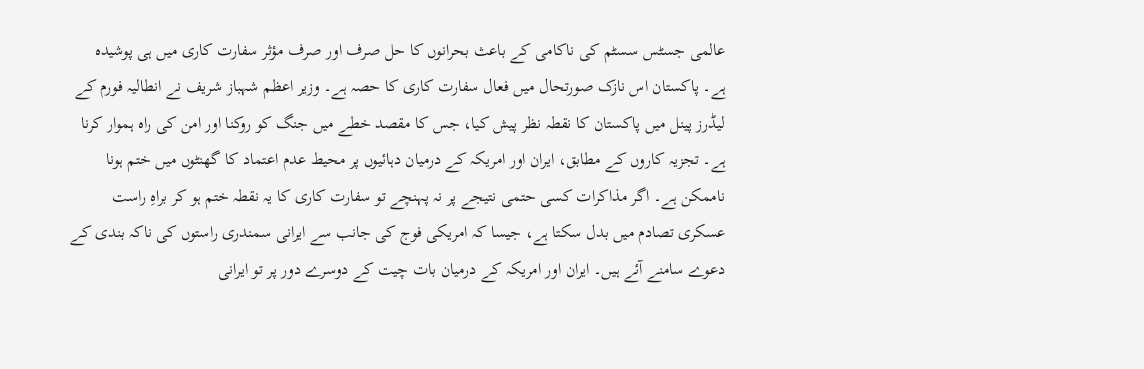عالمی جسٹس سسٹم کی ناکامی کے باعث بحرانوں کا حل صرف اور صرف مؤثر سفارت کاری میں ہی پوشیدہ ہے۔ پاکستان اس نازک صورتحال میں فعال سفارت کاری کا حصہ ہے۔ وزیر اعظم شہباز شریف نے انطالیہ فورم کے لیڈرز پینل میں پاکستان کا نقطہ نظر پیش کیا، جس کا مقصد خطے میں جنگ کو روکنا اور امن کی راہ ہموار کرنا ہے۔ تجزیہ کاروں کے مطابق، ایران اور امریکہ کے درمیان دہائیوں پر محیط عدم اعتماد کا گھنٹوں میں ختم ہونا ناممکن ہے۔ اگر مذاکرات کسی حتمی نتیجے پر نہ پہنچے تو سفارت کاری کا یہ نقطہ ختم ہو کر براہِ راست عسکری تصادم میں بدل سکتا ہے، جیسا کہ امریکی فوج کی جانب سے ایرانی سمندری راستوں کی ناکہ بندی کے دعوے سامنے آئے ہیں۔ ایران اور امریکہ کے درمیان بات چیت کے دوسرے دور پر تو ایرانی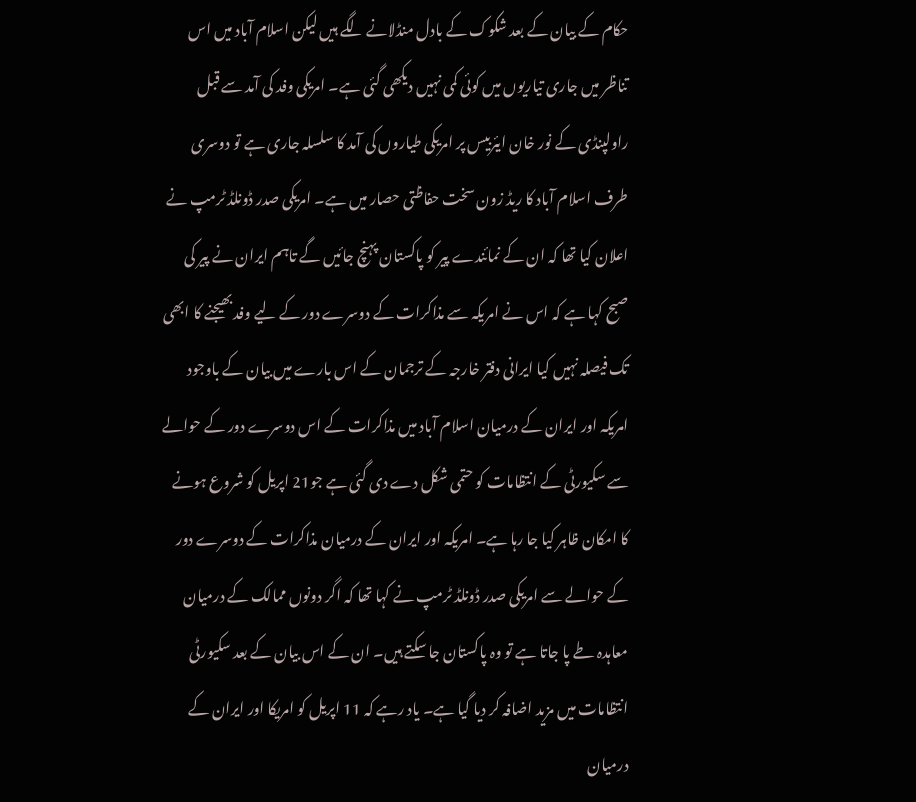حکام کے بیان کے بعد شکوک کے بادل منڈلانے لگے ہیں لیکن اسلام آباد میں اس تناظر میں جاری تیاریوں میں کوئی کمی نہیں دیکھی گئی ہے۔ امریکی وفد کی آمد سے قبل راولپنڈی کے نور خان ایئربیس پر امریکی طیاروں کی آمد کا سلسلہ جاری ہے تو دوسری طرف اسلام آباد کا ریڈ زون سخت حفاظتی حصار میں ہے۔ امریکی صدر ڈونلڈ ٹرمپ نے اعلان کیا تھا کہ ان کے نمائندے پیر کو پاکستان پہنچ جائیں گے تاہم ایران نے پیر کی صبح کہا ہے کہ اس نے امریکہ سے مذاکرات کے دوسرے دور کے لیے وفد بھیجنے کا ابھی تک فیصلہ نہیں کیا ایرانی دفتر خارجہ کے ترجمان کے اس بارے میں بیان کے باوجود امریکہ اور ایران کے درمیان اسلام آباد میں مذاکرات کے اس دوسرے دور کے حوالے سے سکیورٹی کے انتظامات کو حتمی شکل دے دی گئی ہے جو21 اپریل کو شروع ہونے کا امکان ظاہر کیا جا رہا ہے۔ امریکہ اور ایران کے درمیان مذاکرات کے دوسرے دور کے حوالے سے امریکی صدر ڈونلڈ ٹرمپ نے کہا تھا کہ اگر دونوں ممالک کے درمیان معاہدہ طے پا جاتا ہے تو وہ پاکستان جا سکتے ہیں۔ ان کے اس بیان کے بعد سکیورٹی انتظامات میں مزید اضافہ کر دیا گیا ہے۔ یاد رہے کہ 11 اپریل کو امریکا اور ایران کے درمیان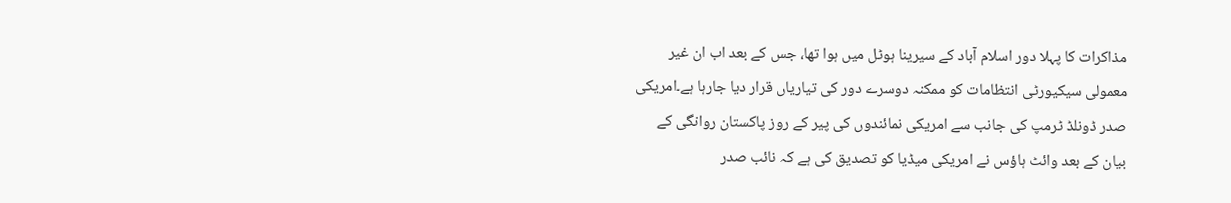مذاکرات کا پہلا دور اسلام آباد کے سیرینا ہوٹل میں ہوا تھا، جس کے بعد اب ان غیر معمولی سیکیورٹی انتظامات کو ممکنہ دوسرے دور کی تیاریاں قرار دیا جارہا ہے۔امریکی صدر ڈونلڈ ٹرمپ کی جانب سے امریکی نمائندوں کی پیر کے روز پاکستان روانگی کے بیان کے بعد وائٹ ہاؤس نے امریکی میڈیا کو تصدیق کی ہے کہ نائب صدر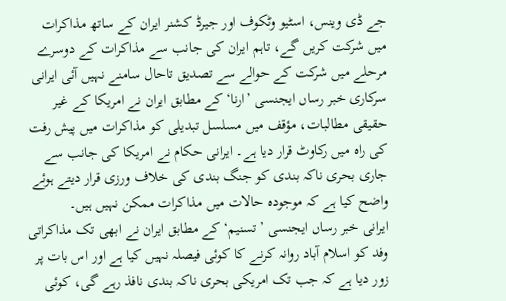جے ڈی وینس، اسٹیو وٹکوف اور جیرڈ کشنر ایران کے ساتھ مذاکرات میں شرکت کریں گے، تاہم ایران کی جانب سے مذاکرات کے دوسرے مرحلے میں شرکت کے حوالے سے تصدیق تاحال سامنے نہیں آئی ایرانی سرکاری خبر رساں ایجنسی ’ارنا‘ کے مطابق ایران نے امریکا کے غیر حقیقی مطالبات، مؤقف میں مسلسل تبدیلی کو مذاکرات میں پیش رفت کی راہ میں رکاوٹ قرار دیا ہے۔ ایرانی حکام نے امریکا کی جانب سے جاری بحری ناکہ بندی کو جنگ بندی کی خلاف ورزی قرار دیتے ہوئے واضح کیا ہے کہ موجودہ حالات میں مذاکرات ممکن نہیں ہیں۔
ایرانی خبر رساں ایجنسی ’تسنیم‘ کے مطابق ایران نے ابھی تک مذاکراتی وفد کو اسلام آباد روانہ کرنے کا کوئی فیصلہ نہیں کیا ہے اور اس بات پر زور دیا ہے کہ جب تک امریکی بحری ناکہ بندی نافذ رہے گی، کوئی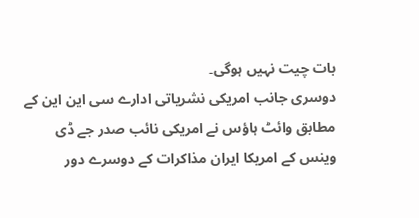بات چیت نہیں ہوگی۔
دوسری جانب امریکی نشریاتی ادارے سی این این کے مطابق وائٹ ہاؤس نے امریکی نائب صدر جے ڈی وینس کے امریکا ایران مذاکرات کے دوسرے دور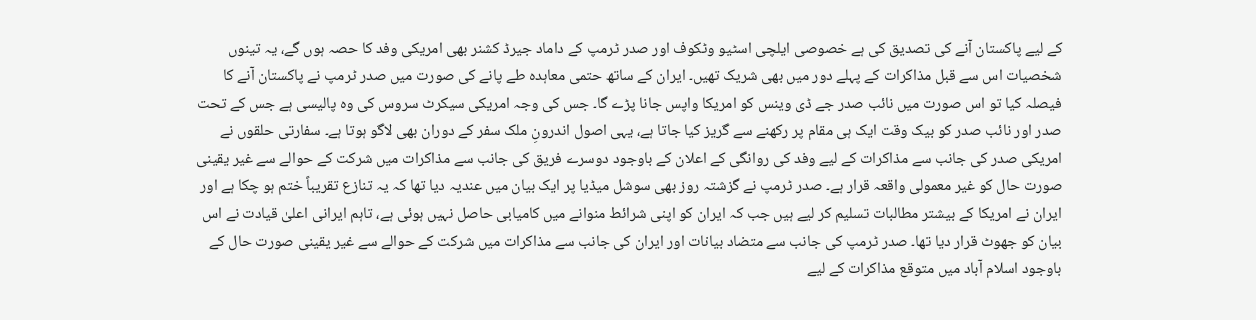کے لیے پاکستان آنے کی تصدیق کی ہے خصوصی ایلچی اسٹیو وٹکوف اور صدر ٹرمپ کے داماد جیرڈ کشنر بھی امریکی وفد کا حصہ ہوں گے، یہ تینوں شخصیات اس سے قبل مذاکرات کے پہلے دور میں بھی شریک تھیں۔ ایران کے ساتھ حتمی معاہدہ طے پانے کی صورت میں صدر ٹرمپ نے پاکستان آنے کا فیصلہ کیا تو اس صورت میں نائب صدر جے ڈی وینس کو امریکا واپس جانا پڑے گا۔ جس کی وجہ امریکی سیکرٹ سروس کی وہ پالیسی ہے جس کے تحت صدر اور نائب صدر کو بیک وقت ایک ہی مقام پر رکھنے سے گریز کیا جاتا ہے، یہی اصول اندرونِ ملک سفر کے دوران بھی لاگو ہوتا ہے۔ سفارتی حلقوں نے امریکی صدر کی جانب سے مذاکرات کے لیے وفد کی روانگی کے اعلان کے باوجود دوسرے فریق کی جانب سے مذاکرات میں شرکت کے حوالے سے غیر یقینی صورت حال کو غیر معمولی واقعہ قرار ہے۔ صدر ٹرمپ نے گزشتہ روز بھی سوشل میڈیا پر ایک بیان میں عندیہ دیا تھا کہ یہ تنازع تقریباً ختم ہو چکا ہے اور ایران نے امریکا کے بیشتر مطالبات تسلیم کر لیے ہیں جب کہ ایران کو اپنی شرائط منوانے میں کامیابی حاصل نہیں ہوئی ہے، تاہم ایرانی اعلیٰ قیادت نے اس بیان کو جھوٹ قرار دیا تھا۔ صدر ٹرمپ کی جانب سے متضاد بیانات اور ایران کی جانب سے مذاکرات میں شرکت کے حوالے سے غیر یقینی صورت حال کے باوجود اسلام آباد میں متوقع مذاکرات کے لیے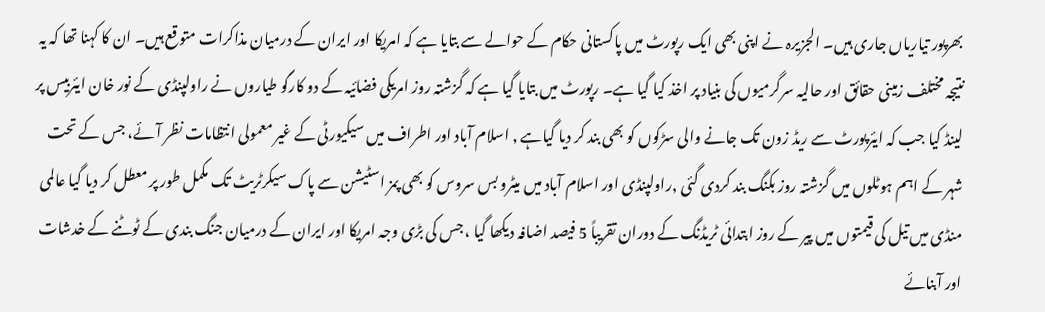بھرپور تیاریاں جاری ہیں۔ الجزیرہ نے اپنی بھی ایک رپورٹ میں پاکستانی حکام کے حوالے سے بتایا ہے کہ امریکا اور ایران کے درمیان مذاکرات متوقع ہیں۔ ان کا کہنا تھا کہ یہ نتیجہ مختلف زمینی حقائق اور حالیہ سرگرمیوں کی بنیاد پر اخذ کیا گیا ہے۔ رپورٹ میں بتایا گیا ہے کہ گزشتہ روز امریکی فضائیہ کے دو کارگو طیاروں نے راولپنڈی کے نور خان ایئربیس پر لینڈ کیا جب کہ ایئرپورٹ سے ریڈ زون تک جانے والی سڑکوں کو بھی بند کر دیا گیاہے , اسلام آباد اور اطراف میں سیکیورٹی کے غیر معمولی انتظامات نظر آئے، جس کے تحت شہر کے اہم ہوٹلوں میں گزشتہ روز بکنگ بند کردی گئی ,راولپنڈی اور اسلام آباد میں میٹرو بس سروس کو بھی پمز اسٹیشن سے پاک سیکرٹریٹ تک مکمل طور پر معطل کر دیا گیا عالمی منڈی میں تیل کی قیمتوں میں پیر کے روز ابتدائی ٹریڈنگ کے دوران تقریباً 5 فیصد اضافہ دیکھا گیا ، جس کی بڑی وجہ امریکا اور ایران کے درمیان جنگ بندی کے ٹوٹنے کے خدشات اور آبنائے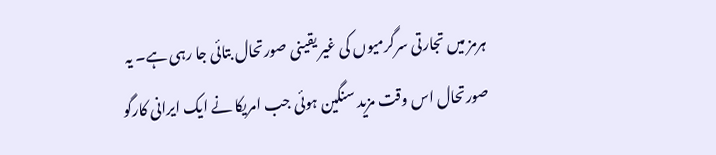ہرمز میں تجارتی سرگرمیوں کی غیر یقینی صورتحال بتائی جا رہی ہے۔ یہ صورتحال اس وقت مزید سنگین ہوئی جب امریکا نے ایک ایرانی کارگو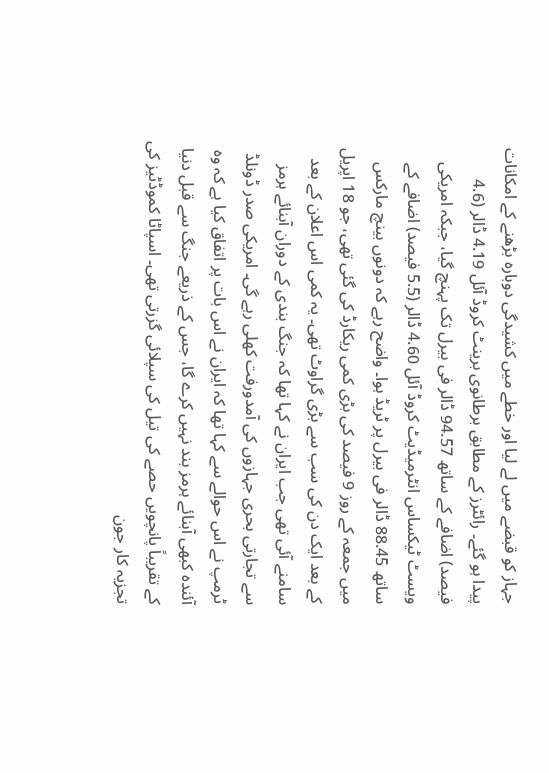جہاز کو قبضے میں لے لیا اور خطے میں کشیدگی دوبارہ بڑھنے کے امکانات پیدا ہو گئے۔ رائٹرز کے مطابق برطانوی برینٹ کروڈ آئل 4.19 ڈالر (4.6 فیصد) اضافے کے ساتھ 94.57 ڈالر فی بیرل تک پہنچ گیا، جبکہ امریکی ویسٹ ٹیکساس انٹرمیڈیٹ کروڈ آئل 4.60 ڈالر (5.5 فیصد) اضافے کے ساتھ 88.45 ڈالر فی بیرل پر ٹریڈ ہوا۔ واضح رہے کہ دونوں بینچ مارکس میں جمعہ کے روز 9 فیصد کی بڑی کمی ریکارڈ کی گئی تھی، جو 18 اپریل کے بعد ایک دن کی سب سے بڑی گراوٹ تھی۔ یہ کمی اس اعلان کے بعد سامنے آئی تھی جب ایران نے کہا تھا کہ جنگ بندی کے دوران آبنائے ہرمز سے تجارتی بحری جہازوں کی آمدورفت کھلی رہے گی۔ امریکی صدر ڈونلڈ ٹرمپ نے اس حوالے سے کہا تھا کہ ایران نے اس بات پر اتفاق کیا ہے کہ وہ آئندہ کبھی آبنائے ہرمز بند نہیں کرے گا، جس کے ذریعے جنگ سے قبل دنیا کے تقریباً پانچویں حصے کی تیل کی سپلائی گزرتی تھی۔ اسپاٹا کموڈٹیز کی تجزیہ کار جون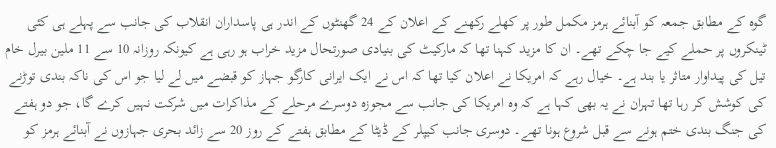گوہ کے مطابق جمعہ کو آبنائے ہرمز مکمل طور پر کھلے رکھنے کے اعلان کے 24 گھنٹوں کے اندر ہی پاسداران انقلاب کی جانب سے پہلے ہی کئی ٹینکروں پر حملے کیے جا چکے تھے۔ ان کا مزید کہنا تھا کہ مارکیٹ کی بنیادی صورتحال مزید خراب ہو رہی ہے کیونکہ روزانہ 10 سے 11 ملین بیرل خام تیل کی پیداوار متاثر یا بند ہے۔ خیال رہے کہ امریکا نے اعلان کیا تھا کہ اس نے ایک ایرانی کارگو جہاز کو قبضے میں لے لیا جو اس کی ناکہ بندی توڑنے کی کوشش کر رہا تھا تہران نے یہ بھی کہا ہے کہ وہ امریکا کی جانب سے مجوزہ دوسرے مرحلے کے مذاکرات میں شرکت نہیں کرے گا، جو دو ہفتے کی جنگ بندی ختم ہونے سے قبل شروع ہونا تھے۔ دوسری جانب کیپلر کے ڈیٹا کے مطابق ہفتے کے روز 20 سے زائد بحری جہازوں نے آبنائے ہرمز کو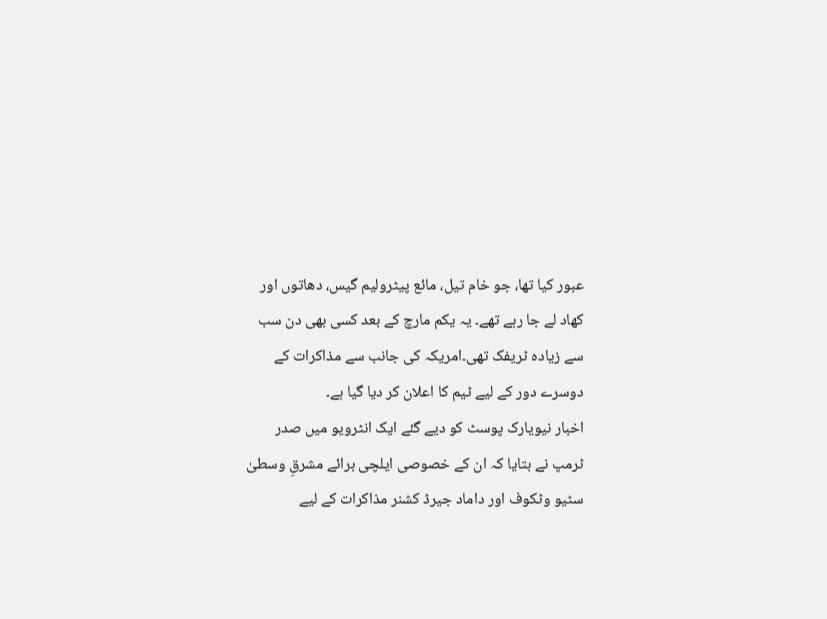عبور کیا تھا، جو خام تیل، مائع پیٹرولیم گیس، دھاتوں اور کھاد لے جا رہے تھے۔ یہ یکم مارچ کے بعد کسی بھی دن سب سے زیادہ ٹریفک تھی۔امریکہ کی جانب سے مذاکرات کے دوسرے دور کے لیے ٹیم کا اعلان کر دیا گیا ہے۔
اخبار نیویارک پوسٹ کو دیے گئے ایک انٹرویو میں صدر ٹرمپ نے بتایا کہ ان کے خصوصی ایلچی برائے مشرقِ وسطیٰ سٹیو وٹکوف اور داماد جیرڈ کشنر مذاکرات کے لیے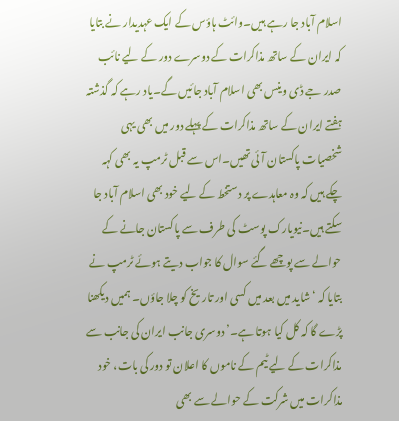اسلام آباد جا رہے ہیں۔وائٹ ہاؤس کے ایک عہدیدار نے بتایا کہ ایران کے ساتھ مذاکرات کے دوسرے دور کے لیے نائب صدر جے ڈی وینس بھی اسلام آباد جائیں گے۔یاد رہے کہ گذشتہ ہفتے ایران کے ساتھ مذاکرات کے پہلے دور میں بھی یہی شخصیات پاکستان آئی تھیں۔اس سے قبل ٹرمپ یہ بھی کہہ چکے ہیں کہ وہ معاہدے پر دستخط کے لیے خود بھی اسلام آباد جا سکتے ہیں۔نیویارک پوسٹ کی طرف سے پاکستان جانے کے حوالے سے پوچھے گئے سوال کا جواب دیتے ہوئے ٹرمپ نے بتایا کہ ‘شاید میں بعد میں کسی اور تاریخ کو چلا جاؤں۔ ہمیں دیکھنا پڑے گا کہ کل کیا ہوتا ہے۔’دوسری جانب ایران کی جانب سے مذاکرات کے لیے ٹیم کے ناموں کا اعلان تو دور کی بات، خود مذاکرات میں شرکت کے حوالے سے بھی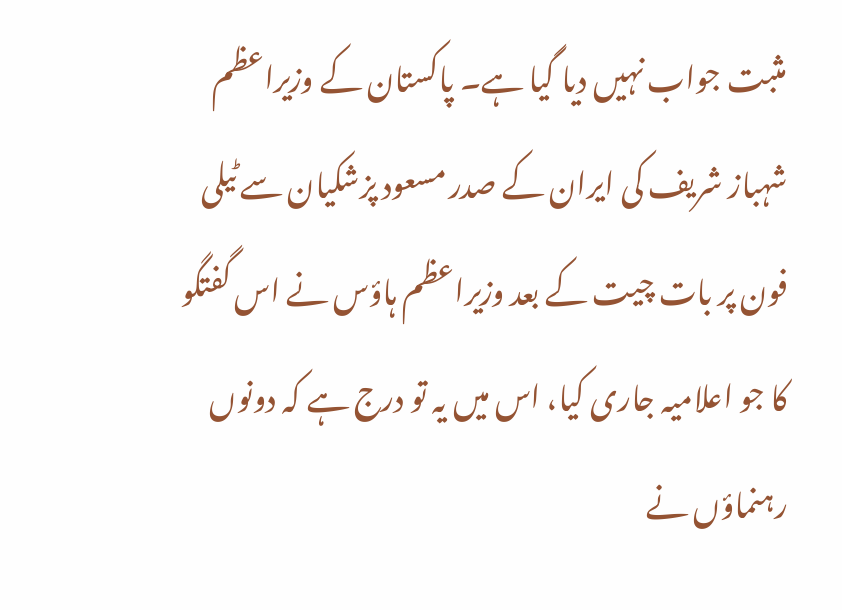مثبت جواب نہیں دیا گیا ہے۔ پاکستان کے وزیراعظم شہباز شریف کی ایران کے صدر مسعود پزشکیان سے ٹیلی فون پر بات چیت کے بعد وزیراعظم ہاؤس نے اس گفتگو کا جو اعلامیہ جاری کیا، اس میں یہ تو درج ہے کہ دونوں رہنماؤں نے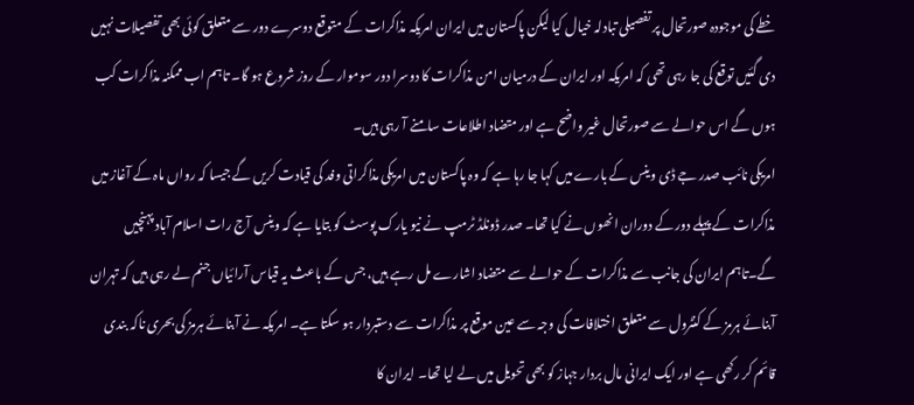خطے کی موجودہ صورتحال پر تفصیلی تبادلہ خیال کیا لیکن پاکستان میں ایران امریکہ مذاکرات کے متوقع دوسرے دور سے متعلق کوئی بھی تفصیلات نہیں دی گئیں توقع کی جا رہی تھی کہ امریکہ اور ایران کے درمیان امن مذاکرات کا دوسرا دور سوموار کے روز شروع ہو گا۔ تاہم اب ممکنہ مذاکرات کب ہوں گے اس حوالے سے صورتحال غیر واضح ہے اور متضاد اطلاعات سامنے آ رہی ہیں۔
امریکی نائب صدر جے ڈی وینس کے بارے میں کہا جا رہا ہے کہ وہ پاکستان میں امریکی مذاکراتی وفد کی قیادت کریں گے جیسا کہ رواں ماہ کے آغاز میں مذاکرات کے پہلے دور کے دوران انھوں نے کیا تھا۔ صدر ڈونلڈ ٹرمپ نے نیو یارک پوسٹ کو بتایا ہے کہ وینس آج رات اسلام آباد پہنچیں گے۔تاہم ایران کی جانب سے مذاکرات کے حوالے سے متضاد اشارے مل رہے ہیں، جس کے باعث یہ قیاس آرائیاں جنم لے رہی ہیں کہ تہران آبنائے ہرمز کے کنٹرول سے متعلق اختلافات کی وجہ سے عین موقع پر مذاکرات سے دستبردار ہو سکتا ہے۔ امریکہ نے آبنائے ہرمز کی بحری ناکہ بندی قائم کر رکھی ہے اور ایک ایرانی مال بردار جہاز کو بھی تحویل میں لے لیا تھا۔ ایران کا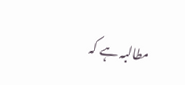مطالبہ ہے کہ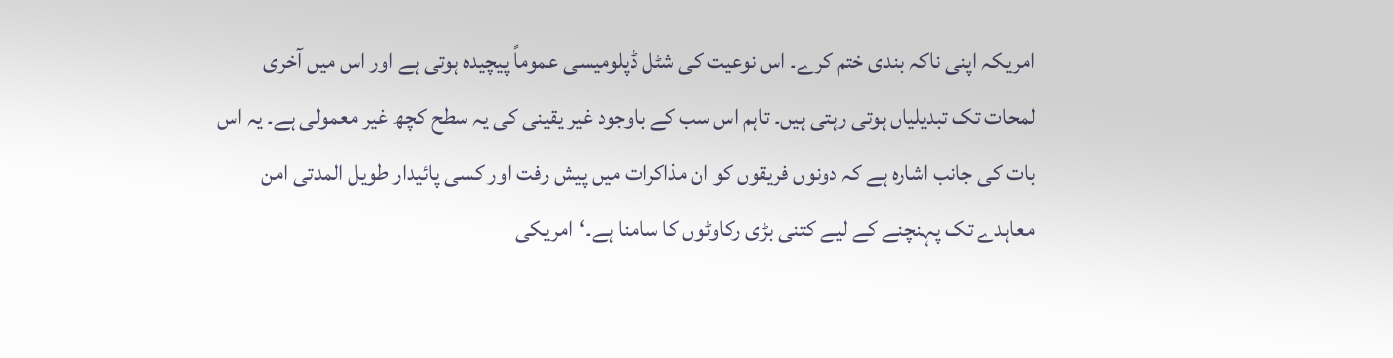امریکہ اپنی ناکہ بندی ختم کرے۔ اس نوعیت کی شٹل ڈپلومیسی عموماً پیچیدہ ہوتی ہے اور اس میں آخری لمحات تک تبدیلیاں ہوتی رہتی ہیں۔ تاہم اس سب کے باوجود غیر یقینی کی یہ سطح کچھ غیر معمولی ہے۔ یہ اس بات کی جانب اشارہ ہے کہ دونوں فریقوں کو ان مذاکرات میں پیش رفت اور کسی پائیدار طویل المدتی امن معاہدے تک پہنچنے کے لیے کتنی بڑی رکاوٹوں کا سامنا ہے۔‘امریکی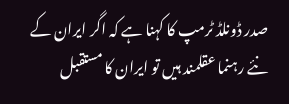صدر ڈونلڈ ٹرمپ کا کہنا ہے کہ اگر ایران کے نئے رہنما عقلمند ہیں تو ایران کا مستقبل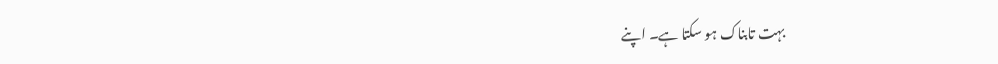بہت تابناک ہو سکتا ہے۔ اپنے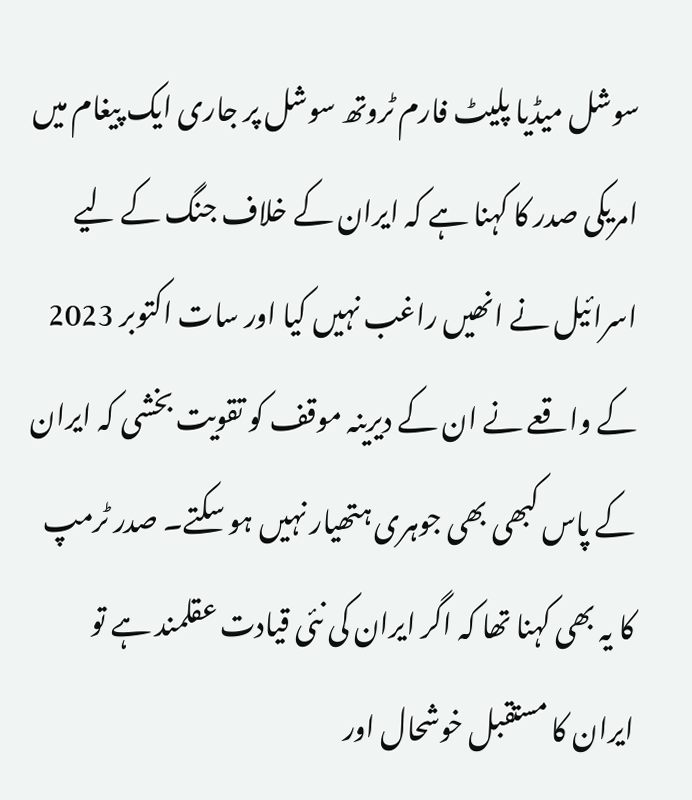سوشل میڈیا پلیٹ فارم ٹروتھ سوشل پر جاری ایک پیغام میں امریکی صدر کا کہنا ہے کہ ایران کے خلاف جنگ کے لیے اسرائیل نے انھیں راغب نہیں کیا اور سات اکتوبر 2023 کے واقعے نے ان کے دیرینہ موقف کو تقویت بخشی کہ ایران کے پاس کبھی بھی جوہری ہتھیار نہیں ہو سکتے۔ صدر ٹرمپ کا یہ بھی کہنا تھا کہ اگر ایران کی نئی قیادت عقلمند ہے تو ایران کا مستقبل خوشحال اور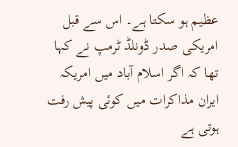عظیم ہو سکتا ہے۔ اس سے قبل امریکی صدر ڈونلڈ ٹرمپ نے کہا تھا کہ اگر اسلام آباد میں امریکہ ایران مذاکرات میں کوئی پیش رفت ہوتی ہے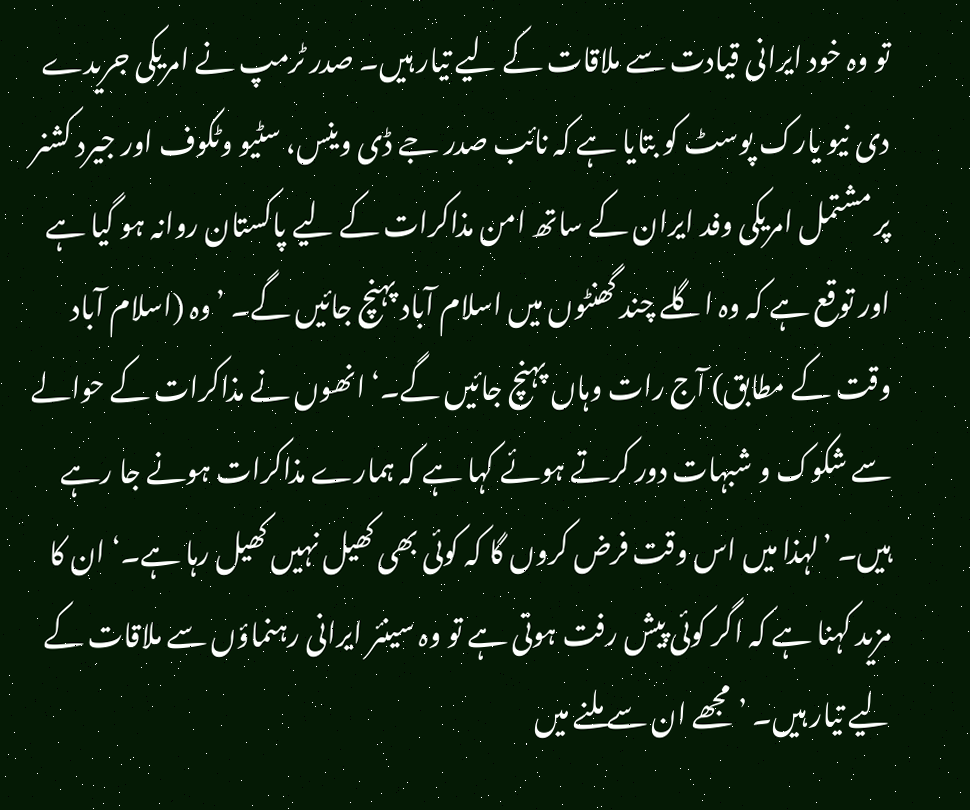تو وہ خود ایرانی قیادت سے ملاقات کے لیے تیار ہیں۔ صدر ٹرمپ نے امریکی جریدے دی نیو یارک پوسٹ کو بتایا ہے کہ نائب صدر جے ڈی وینس، سٹیو وٹکوف اور جیرد کشنر پر مشتمل امریکی وفد ایران کے ساتھ امن مذاکرات کے لیے پاکستان روانہ ہو گیا ہے اور توقع ہے کہ وہ اگلے چند گھنٹوں میں اسلام آباد پہنچ جائیں گے۔ ’وہ (اسلام آباد وقت کے مطابق) آج رات وہاں پہنچ جائیں گے۔‘ انھوں نے مذاکرات کے حوالے سے شکوک و شبہات دور کرتے ہوئے کہا ہے کہ ہمارے مذاکرات ہونے جا رہے ہیں۔ ’لہذا میں اس وقت فرض کروں گا کہ کوئی بھی کھیل نہیں کھیل رہا ہے۔‘ ان کا مزید کہنا ہے کہ اگر کوئی پیش رفت ہوتی ہے تو وہ سینئر ایرانی رہنماؤں سے ملاقات کے لیے تیار ہیں۔ ’مجھے ان سے ملنے میں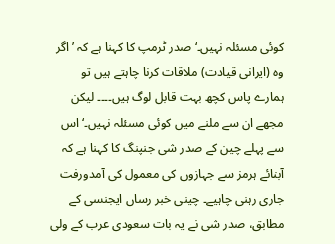کوئی مسئلہ نہیں۔‘ صدر ٹرمپ کا کہنا ہے کہ ’اگر وہ (ایرانی قیادت) ملاقات کرنا چاہتے ہیں تو ہمارے پاس کچھ بہت قابل لوگ ہیں۔۔۔۔ لیکن مجھے ان سے ملنے میں کوئی مسئلہ نہیں۔‘ اس سے پہلے چین کے صدر شی جنپنگ کا کہنا ہے کہ آبنائے ہرمز سے جہازوں کی معمول کی آمدورفت جاری رہنی چاہیے۔ چینی خبر رساں ایجنسی کے مطابق، صدر شی نے یہ بات سعودی عرب کے ولی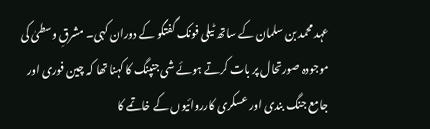عہد محمد بن سلمان کے ساتھ ٹیلی فونک گفتگو کے دوران کہی۔ مشرقِ وسطیٰ کی موجودہ صورتحال پر بات کرتے ہوئے شی جنپنگ کا کہنا تھا کہ چین فوری اور جامع جنگ بندی اور عسکری کارروائیوں کے خاتمے کا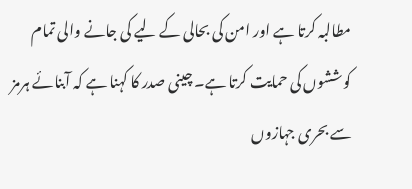مطالبہ کرتا ہے اور امن کی بحالی کے لیے کی جانے والی تمام کوششوں کی حمایت کرتا ہے۔ چینی صدر کا کہنا ہے کہ آبنائے ہرمز سے بحری جہازوں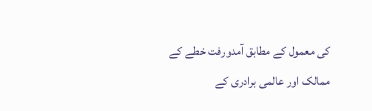کی معمول کے مطابق آمدورفت خطے کے ممالک اور عالمی برادری کے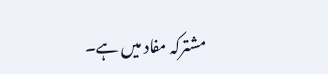مشترکہ مفاد میں ہے۔